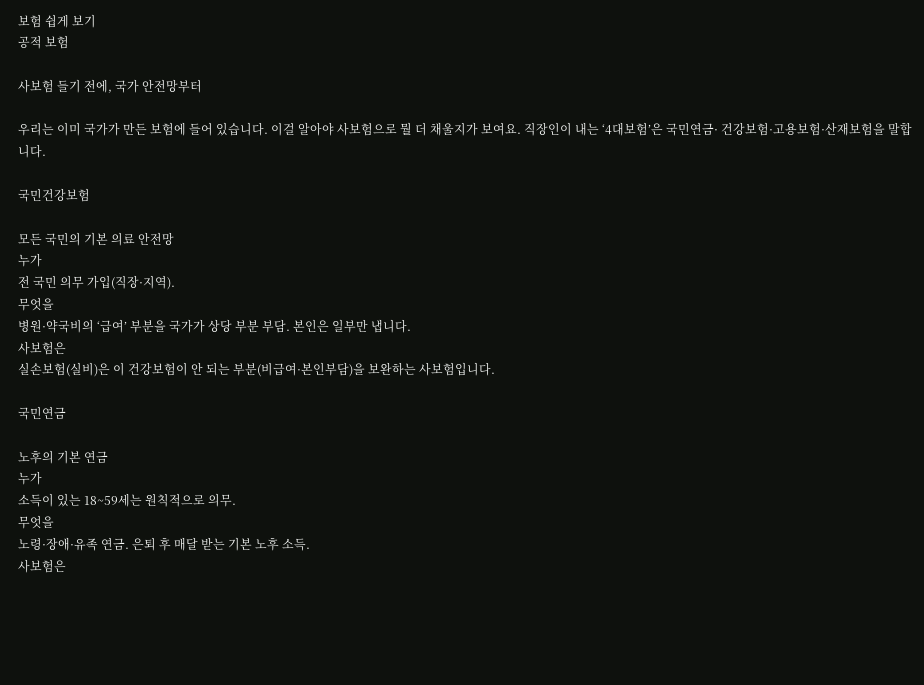보험 쉽게 보기
공적 보험

사보험 들기 전에, 국가 안전망부터

우리는 이미 국가가 만든 보험에 들어 있습니다. 이걸 알아야 사보험으로 뭘 더 채울지가 보여요. 직장인이 내는 ‘4대보험’은 국민연금· 건강보험·고용보험·산재보험을 말합니다.

국민건강보험

모든 국민의 기본 의료 안전망
누가
전 국민 의무 가입(직장·지역).
무엇을
병원·약국비의 ‘급여’ 부분을 국가가 상당 부분 부담. 본인은 일부만 냅니다.
사보험은
실손보험(실비)은 이 건강보험이 안 되는 부분(비급여·본인부담)을 보완하는 사보험입니다.

국민연금

노후의 기본 연금
누가
소득이 있는 18~59세는 원칙적으로 의무.
무엇을
노령·장애·유족 연금. 은퇴 후 매달 받는 기본 노후 소득.
사보험은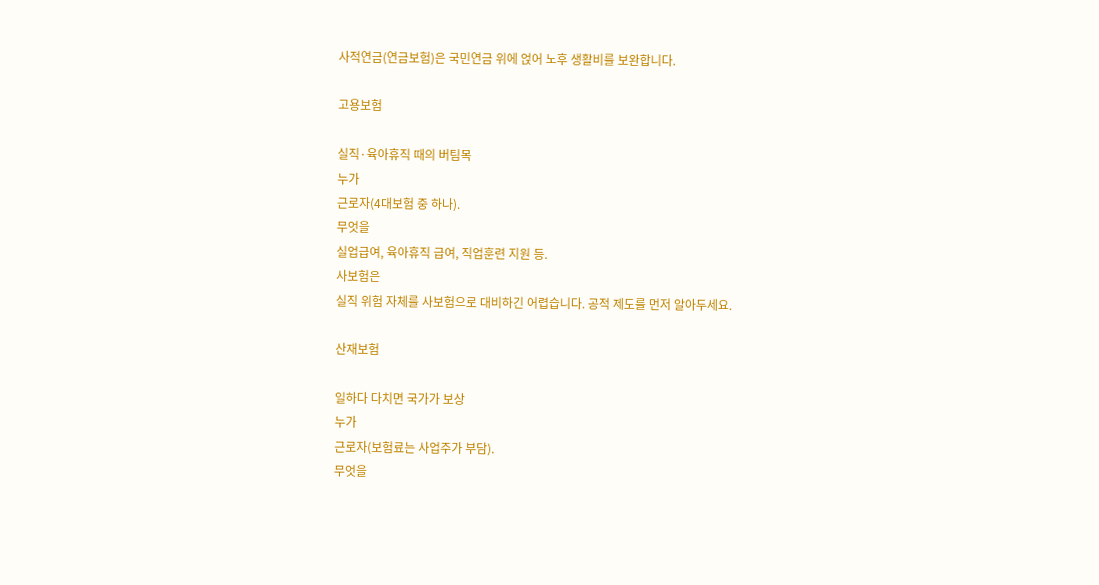사적연금(연금보험)은 국민연금 위에 얹어 노후 생활비를 보완합니다.

고용보험

실직·육아휴직 때의 버팀목
누가
근로자(4대보험 중 하나).
무엇을
실업급여, 육아휴직 급여, 직업훈련 지원 등.
사보험은
실직 위험 자체를 사보험으로 대비하긴 어렵습니다. 공적 제도를 먼저 알아두세요.

산재보험

일하다 다치면 국가가 보상
누가
근로자(보험료는 사업주가 부담).
무엇을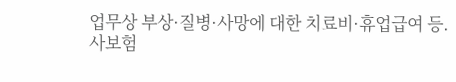업무상 부상·질병·사망에 대한 치료비·휴업급여 등.
사보험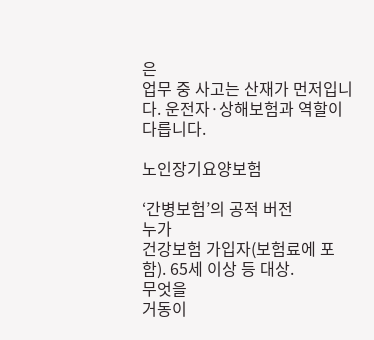은
업무 중 사고는 산재가 먼저입니다. 운전자·상해보험과 역할이 다릅니다.

노인장기요양보험

‘간병보험’의 공적 버전
누가
건강보험 가입자(보험료에 포함). 65세 이상 등 대상.
무엇을
거동이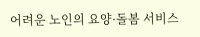어려운 노인의 요양·돌봄 서비스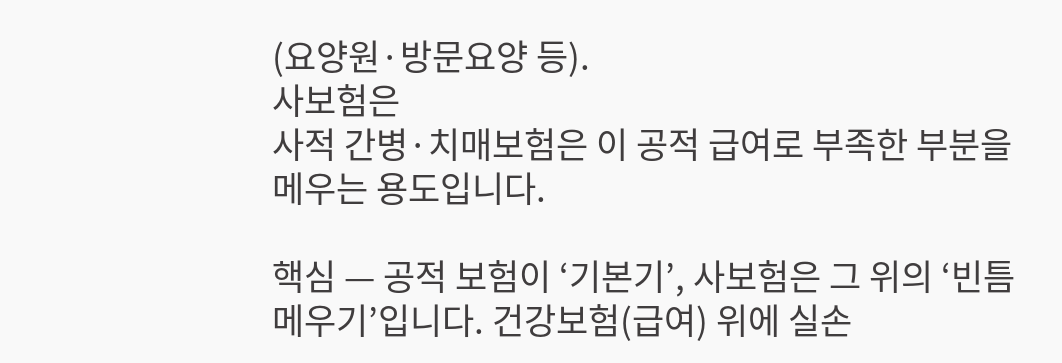(요양원·방문요양 등).
사보험은
사적 간병·치매보험은 이 공적 급여로 부족한 부분을 메우는 용도입니다.

핵심 — 공적 보험이 ‘기본기’, 사보험은 그 위의 ‘빈틈 메우기’입니다. 건강보험(급여) 위에 실손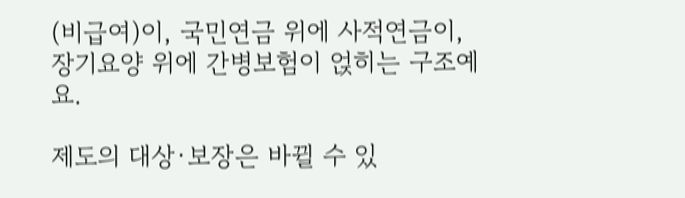(비급여)이, 국민연금 위에 사적연금이, 장기요양 위에 간병보험이 얹히는 구조예요.

제도의 대상·보장은 바뀔 수 있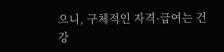으니, 구체적인 자격·급여는 건강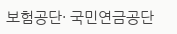보험공단· 국민연금공단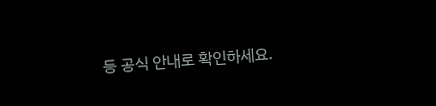등 공식 안내로 확인하세요.